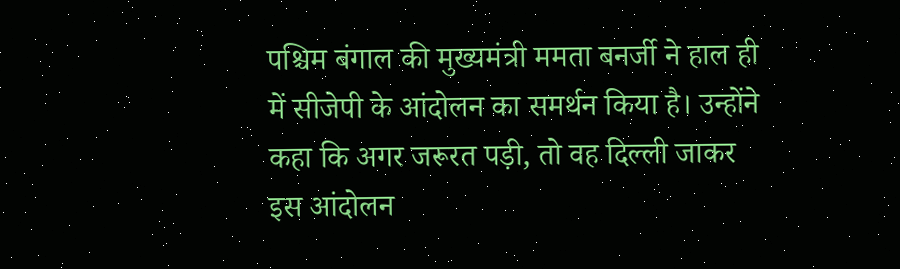पश्चिम बंगाल की मुख्यमंत्री ममता बनर्जी ने हाल ही में सीजेपी के आंदोलन का समर्थन किया है। उन्होंने कहा कि अगर जरूरत पड़ी, तो वह दिल्ली जाकर इस आंदोलन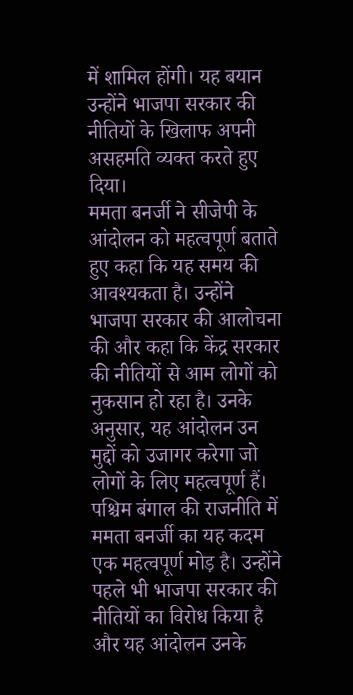में शामिल होंगी। यह बयान उन्होंने भाजपा सरकार की नीतियों के खिलाफ अपनी असहमति व्यक्त करते हुए दिया।
ममता बनर्जी ने सीजेपी के आंदोलन को महत्वपूर्ण बताते हुए कहा कि यह समय की आवश्यकता है। उन्होंने भाजपा सरकार की आलोचना की और कहा कि केंद्र सरकार की नीतियों से आम लोगों को नुकसान हो रहा है। उनके अनुसार, यह आंदोलन उन मुद्दों को उजागर करेगा जो लोगों के लिए महत्वपूर्ण हैं।
पश्चिम बंगाल की राजनीति में ममता बनर्जी का यह कदम एक महत्वपूर्ण मोड़ है। उन्होंने पहले भी भाजपा सरकार की नीतियों का विरोध किया है और यह आंदोलन उनके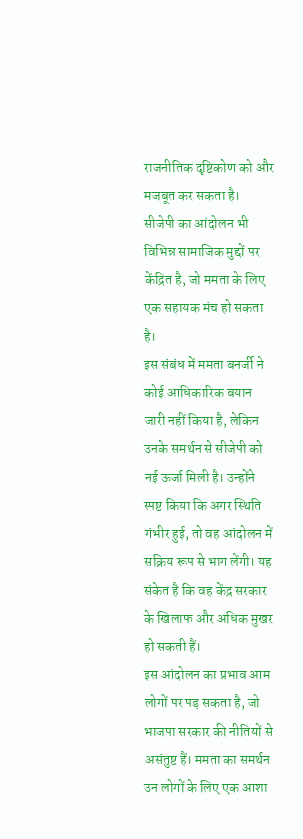राजनीतिक दृष्टिकोण को और मजबूत कर सकता है। सीजेपी का आंदोलन भी विभिन्न सामाजिक मुद्दों पर केंद्रित है, जो ममता के लिए एक सहायक मंच हो सकता है।
इस संबंध में ममता बनर्जी ने कोई आधिकारिक बयान जारी नहीं किया है, लेकिन उनके समर्थन से सीजेपी को नई ऊर्जा मिली है। उन्होंने स्पष्ट किया कि अगर स्थिति गंभीर हुई, तो वह आंदोलन में सक्रिय रूप से भाग लेंगी। यह संकेत है कि वह केंद्र सरकार के खिलाफ और अधिक मुखर हो सकती हैं।
इस आंदोलन का प्रभाव आम लोगों पर पड़ सकता है, जो भाजपा सरकार की नीतियों से असंतुष्ट हैं। ममता का समर्थन उन लोगों के लिए एक आशा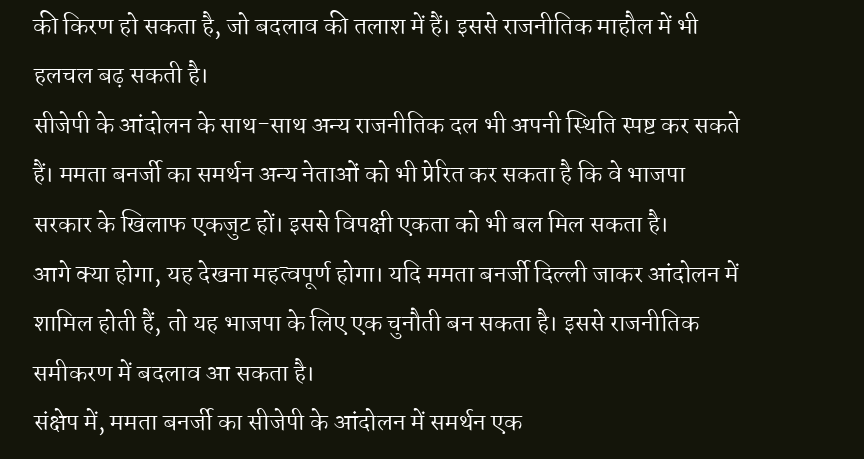की किरण हो सकता है, जो बदलाव की तलाश में हैं। इससे राजनीतिक माहौल में भी हलचल बढ़ सकती है।
सीजेपी के आंदोलन के साथ-साथ अन्य राजनीतिक दल भी अपनी स्थिति स्पष्ट कर सकते हैं। ममता बनर्जी का समर्थन अन्य नेताओं को भी प्रेरित कर सकता है कि वे भाजपा सरकार के खिलाफ एकजुट हों। इससे विपक्षी एकता को भी बल मिल सकता है।
आगे क्या होगा, यह देखना महत्वपूर्ण होगा। यदि ममता बनर्जी दिल्ली जाकर आंदोलन में शामिल होती हैं, तो यह भाजपा के लिए एक चुनौती बन सकता है। इससे राजनीतिक समीकरण में बदलाव आ सकता है।
संक्षेप में, ममता बनर्जी का सीजेपी के आंदोलन में समर्थन एक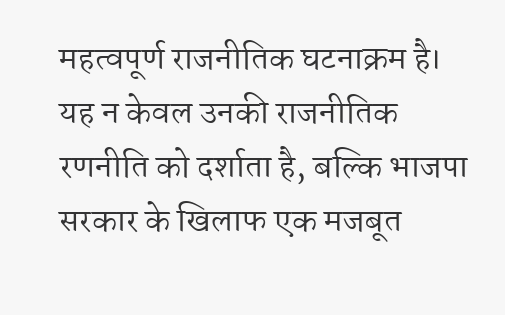महत्वपूर्ण राजनीतिक घटनाक्रम है। यह न केवल उनकी राजनीतिक रणनीति को दर्शाता है, बल्कि भाजपा सरकार के खिलाफ एक मजबूत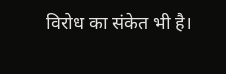विरोध का संकेत भी है।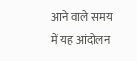आने वाले समय में यह आंदोलन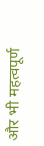और भी महत्वपूर्ण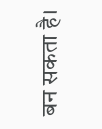बन सकता है।